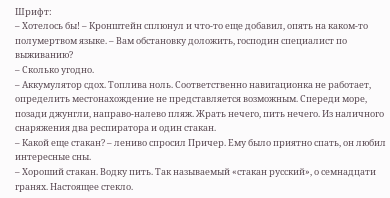Шрифт:
– Хотелось бы! – Кронштейн сплюнул и что-то еще добавил, опять на каком-то полумертвом языке. – Вам обстановку доложить, господин специалист по выживанию?
– Сколько угодно.
– Аккумулятор сдох. Топлива ноль. Соответственно навигационка не работает, определить местонахождение не представляется возможным. Спереди море, позади джунгли, направо-налево пляж. Жрать нечего, пить нечего. Из наличного снаряжения два респиратора и один стакан.
– Какой еще стакан? – лениво спросил Причер. Ему было приятно спать, он любил интересные сны.
– Хороший стакан. Водку пить. Так называемый «стакан русский», о семнадцати гранях. Настоящее стекло.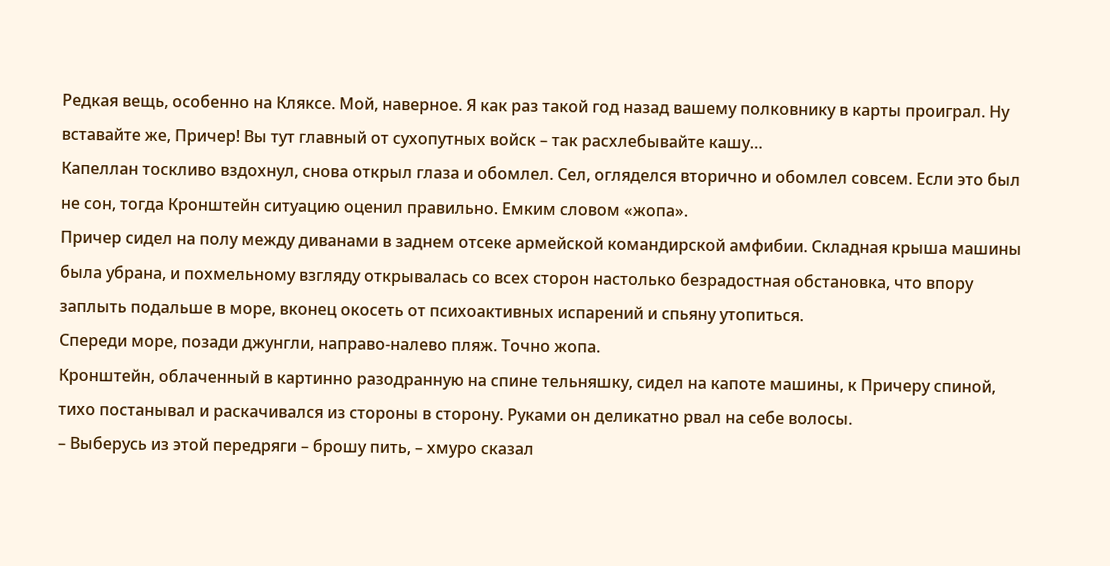Редкая вещь, особенно на Кляксе. Мой, наверное. Я как раз такой год назад вашему полковнику в карты проиграл. Ну вставайте же, Причер! Вы тут главный от сухопутных войск – так расхлебывайте кашу…
Капеллан тоскливо вздохнул, снова открыл глаза и обомлел. Сел, огляделся вторично и обомлел совсем. Если это был не сон, тогда Кронштейн ситуацию оценил правильно. Емким словом «жопа».
Причер сидел на полу между диванами в заднем отсеке армейской командирской амфибии. Складная крыша машины была убрана, и похмельному взгляду открывалась со всех сторон настолько безрадостная обстановка, что впору заплыть подальше в море, вконец окосеть от психоактивных испарений и спьяну утопиться.
Спереди море, позади джунгли, направо-налево пляж. Точно жопа.
Кронштейн, облаченный в картинно разодранную на спине тельняшку, сидел на капоте машины, к Причеру спиной, тихо постанывал и раскачивался из стороны в сторону. Руками он деликатно рвал на себе волосы.
– Выберусь из этой передряги – брошу пить, – хмуро сказал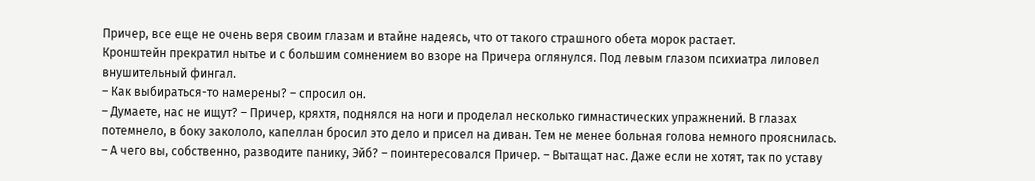Причер, все еще не очень веря своим глазам и втайне надеясь, что от такого страшного обета морок растает.
Кронштейн прекратил нытье и с большим сомнением во взоре на Причера оглянулся. Под левым глазом психиатра лиловел внушительный фингал.
– Как выбираться-то намерены? – спросил он.
– Думаете, нас не ищут? – Причер, кряхтя, поднялся на ноги и проделал несколько гимнастических упражнений. В глазах потемнело, в боку закололо, капеллан бросил это дело и присел на диван. Тем не менее больная голова немного прояснилась.
– А чего вы, собственно, разводите панику, Эйб? – поинтересовался Причер. – Вытащат нас. Даже если не хотят, так по уставу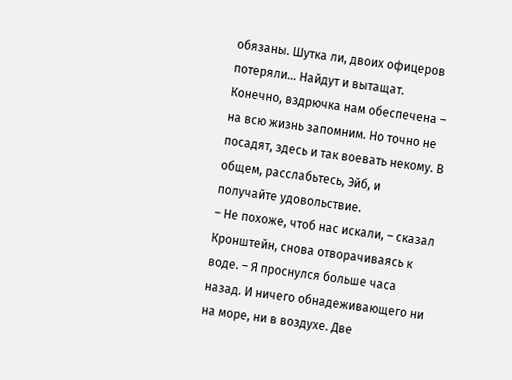обязаны. Шутка ли, двоих офицеров потеряли… Найдут и вытащат. Конечно, вздрючка нам обеспечена – на всю жизнь запомним. Но точно не посадят, здесь и так воевать некому. В общем, расслабьтесь, Эйб, и получайте удовольствие.
– Не похоже, чтоб нас искали, – сказал Кронштейн, снова отворачиваясь к воде. – Я проснулся больше часа назад. И ничего обнадеживающего ни на море, ни в воздухе. Две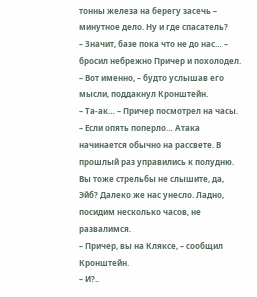тонны железа на берегу засечь – минутное дело. Ну и где спасатель?
– Значит, базе пока что не до нас… – бросил небрежно Причер и похолодел.
– Вот именно, – будто услышав его мысли, поддакнул Кронштейн.
– Та-ак… – Причер посмотрел на часы. – Если опять поперло… Атака начинается обычно на рассвете. В прошлый раз управились к полудню. Вы тоже стрельбы не слышите, да, Эйб? Далеко же нас унесло. Ладно, посидим несколько часов, не развалимся.
– Причер, вы на Кляксе, – сообщил Кронштейн.
– И?..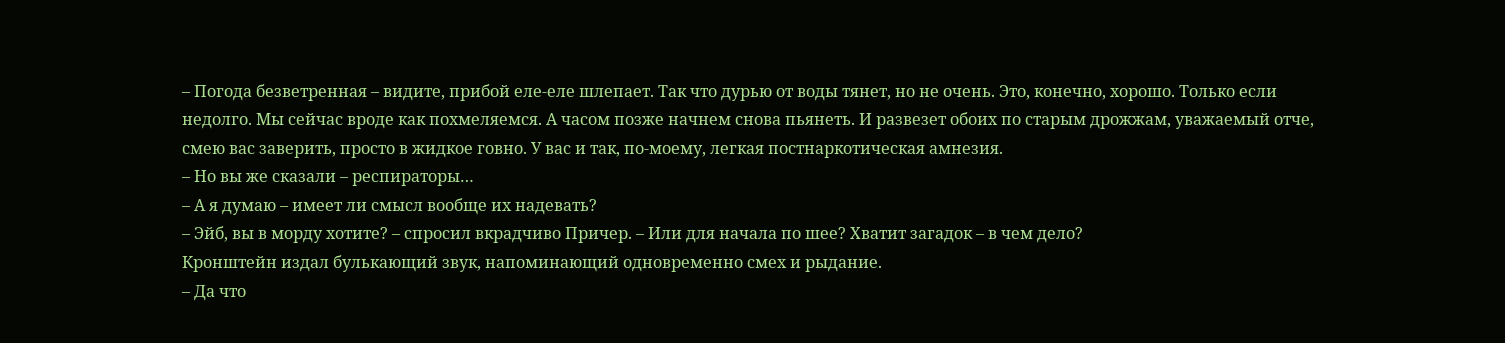– Погода безветренная – видите, прибой еле-еле шлепает. Так что дурью от воды тянет, но не очень. Это, конечно, хорошо. Только если недолго. Мы сейчас вроде как похмеляемся. А часом позже начнем снова пьянеть. И развезет обоих по старым дрожжам, уважаемый отче, смею вас заверить, просто в жидкое говно. У вас и так, по-моему, легкая постнаркотическая амнезия.
– Но вы же сказали – респираторы…
– А я думаю – имеет ли смысл вообще их надевать?
– Эйб, вы в морду хотите? – спросил вкрадчиво Причер. – Или для начала по шее? Хватит загадок – в чем дело?
Кронштейн издал булькающий звук, напоминающий одновременно смех и рыдание.
– Да что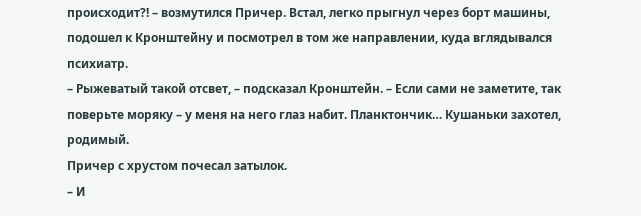происходит?! – возмутился Причер. Встал, легко прыгнул через борт машины, подошел к Кронштейну и посмотрел в том же направлении, куда вглядывался психиатр.
– Рыжеватый такой отсвет, – подсказал Кронштейн. – Если сами не заметите, так поверьте моряку – у меня на него глаз набит. Планктончик… Кушаньки захотел, родимый.
Причер с хрустом почесал затылок.
– И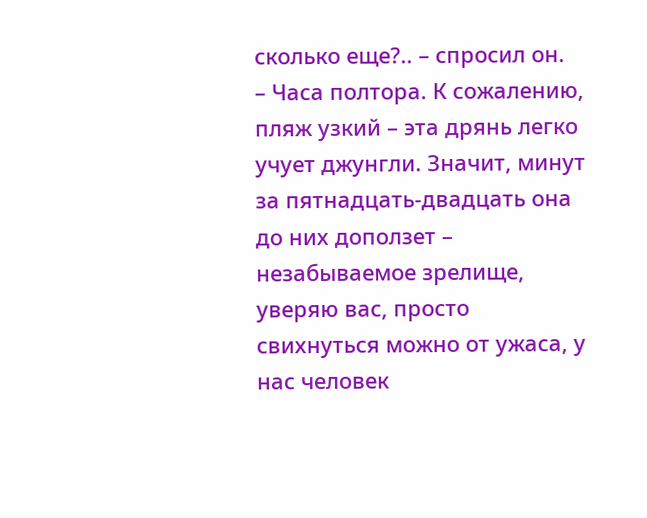сколько еще?.. – спросил он.
– Часа полтора. К сожалению, пляж узкий – эта дрянь легко учует джунгли. Значит, минут за пятнадцать-двадцать она до них доползет – незабываемое зрелище, уверяю вас, просто свихнуться можно от ужаса, у нас человек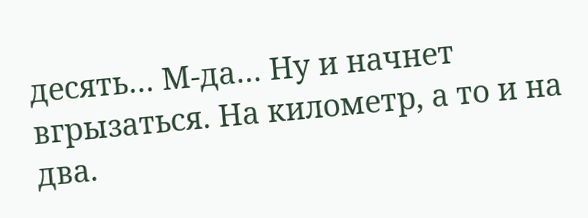десять… М-да… Ну и начнет вгрызаться. На километр, а то и на два.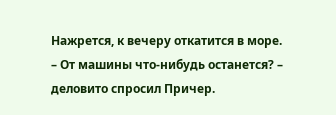Нажрется, к вечеру откатится в море.
– От машины что-нибудь останется? – деловито спросил Причер.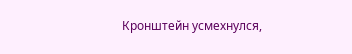Кронштейн усмехнулся,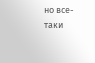но все-таки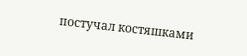постучал костяшками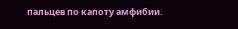пальцев по капоту амфибии.